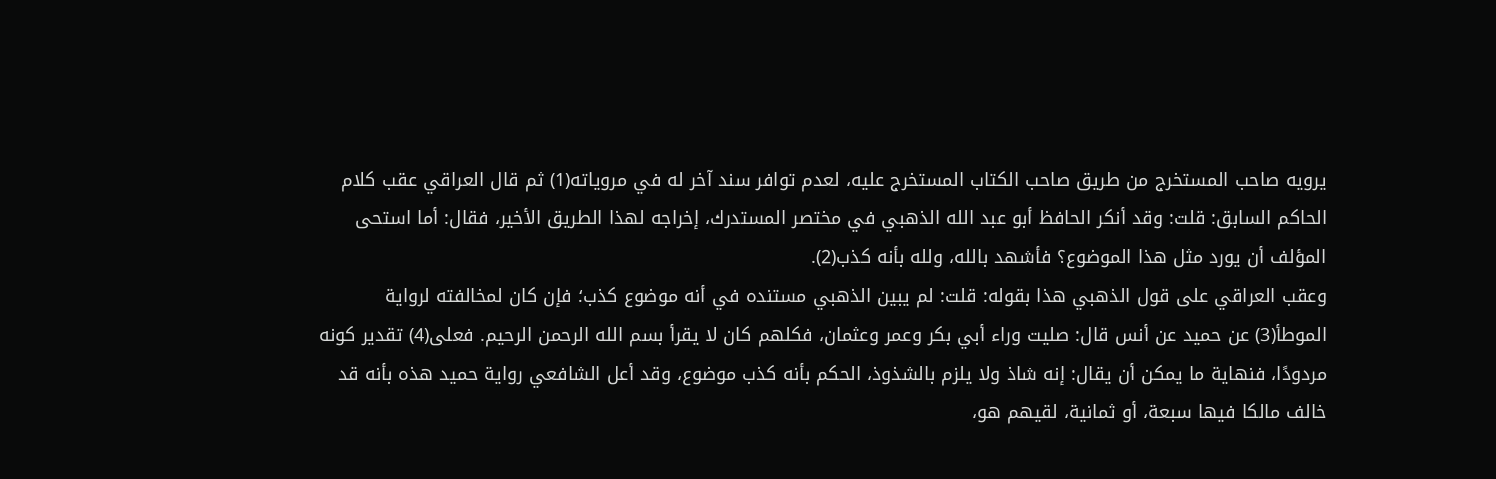يرويه صاحب المستخرج من طريق صاحب الكتاب المستخرج عليه، لعدم توافر سند آخر له في مروياته(1) ثم قال العراقي عقب كلام الحاكم السابق: قلت: وقد أنكر الحافظ أبو عبد الله الذهبي في مختصر المستدرك، إخراجه لهذا الطريق الأخير، فقال: أما استحى المؤلف أن يورد مثل هذا الموضوع؟ فأشهد بالله، ولله بأنه كذب(2).
وعقب العراقي على قول الذهبي هذا بقوله: قلت: لم يبين الذهبي مستنده في أنه موضوع كذب؛ فإن كان لمخالفته لرواية الموطأ(3) عن حميد عن أنس قال: صليت وراء أبي بكر وعمر وعثمان، فكلهم كان لا يقرأ بسم الله الرحمن الرحيم. فعلى(4) تقدير كونه مردودًا، فنهاية ما يمكن أن يقال: إنه شاذ ولا يلزم بالشذوذ، الحكم بأنه كذب موضوع، وقد أعل الشافعي رواية حميد هذه بأنه قد خالف مالكا فيها سبعة، أو ثمانية، لقيهم هو،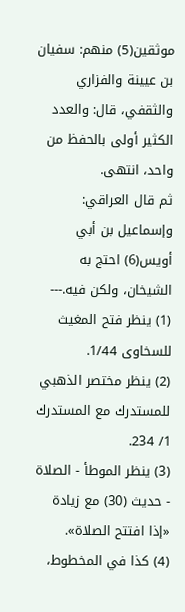موثقين(5) منهم: سفيان بن عيينة والفزاري والثقفي، قال: والعدد الكثير أولى بالحفظ من واحد، انتهى.
ثم قال العراقي: وإسماعيل بن أبي أويس(6) احتج به الشيخان، ولكن فيه.---
(1) ينظر فتح المغيث للسخاوى 1/44.
(2) ينظر مختصر الذهبي للمستدرك مع المستدرك 1/ 234.
(3) ينظر الموطأ - الصلاة - حديث (30) مع زيادة «إذا افتتح الصلاة».
(4) كذا في المخطوط،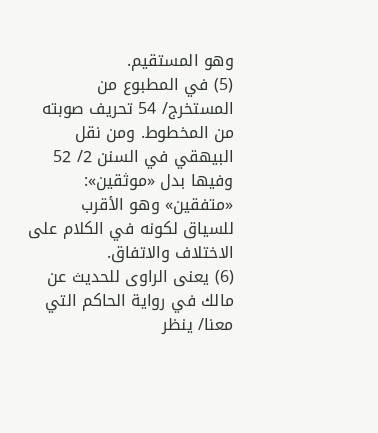وهو المستقيم.
(5) في المطبوع من المستخرج/ 54 تحريف صوبته من المخطوط. ومن نقل البيهقي في السنن 2/ 52 وفيها بدل «موثقين»: «متفقين» وهو الأقرب للسياق لكونه في الكلام على الاختلاف والاتفاق.
(6) يعنى الراوى للحديث عن مالك في رواية الحاكم التي معنا/ ينظر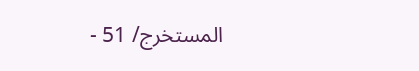المستخرج/ 51 -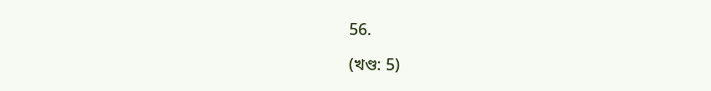56.

(খণ্ড: 5)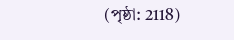(পৃষ্ঠা: 2118)